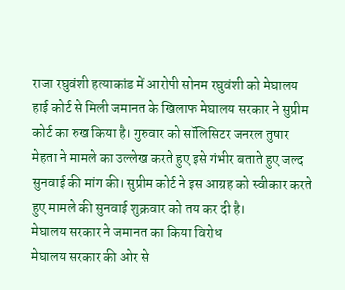राजा रघुवंशी हत्याकांड में आरोपी सोनम रघुवंशी को मेघालय हाई कोर्ट से मिली जमानत के खिलाफ मेघालय सरकार ने सुप्रीम कोर्ट का रुख किया है। गुरुवार को सॉलिसिटर जनरल तुषार मेहता ने मामले का उल्लेख करते हुए इसे गंभीर बताते हुए जल्द सुनवाई की मांग की। सुप्रीम कोर्ट ने इस आग्रह को स्वीकार करते हुए मामले की सुनवाई शुक्रवार को तय कर दी है।
मेघालय सरकार ने जमानत का किया विरोध
मेघालय सरकार की ओर से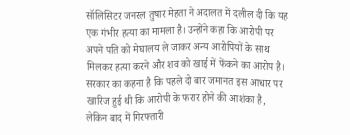सॉलिसिटर जनरल तुषार मेहता ने अदालत में दलील दी कि यह एक गंभीर हत्या का मामला है। उन्होंने कहा कि आरोपी पर अपने पति को मेघालय ले जाकर अन्य आरोपियों के साथ मिलकर हत्या करने और शव को खाई में फेंकने का आरोप है। सरकार का कहना है कि पहले दो बार जमानत इस आधार पर खारिज हुई थी कि आरोपी के फरार होने की आशंका है, लेकिन बाद में गिरफ्तारी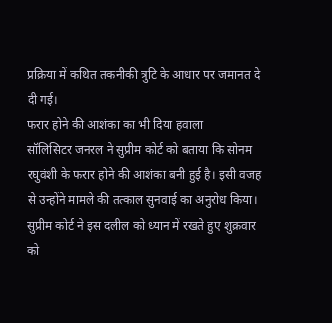प्रक्रिया में कथित तकनीकी त्रुटि के आधार पर जमानत दे दी गई।
फरार होने की आशंका का भी दिया हवाला
सॉलिसिटर जनरल ने सुप्रीम कोर्ट को बताया कि सोनम रघुवंशी के फरार होने की आशंका बनी हुई है। इसी वजह से उन्होंने मामले की तत्काल सुनवाई का अनुरोध किया। सुप्रीम कोर्ट ने इस दलील को ध्यान में रखते हुए शुक्रवार को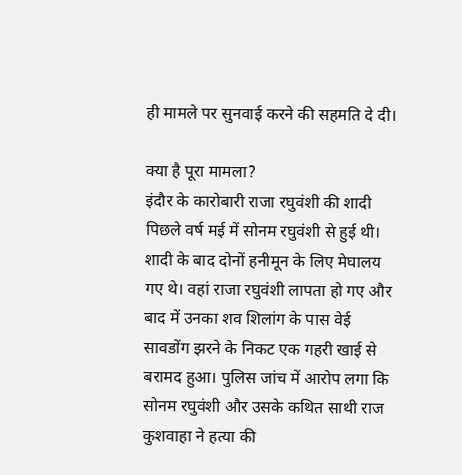ही मामले पर सुनवाई करने की सहमति दे दी।

क्या है पूरा मामला?
इंदौर के कारोबारी राजा रघुवंशी की शादी पिछले वर्ष मई में सोनम रघुवंशी से हुई थी। शादी के बाद दोनों हनीमून के लिए मेघालय गए थे। वहां राजा रघुवंशी लापता हो गए और बाद में उनका शव शिलांग के पास वेई सावडोंग झरने के निकट एक गहरी खाई से बरामद हुआ। पुलिस जांच में आरोप लगा कि सोनम रघुवंशी और उसके कथित साथी राज कुशवाहा ने हत्या की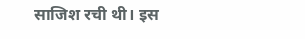साजिश रची थी। इस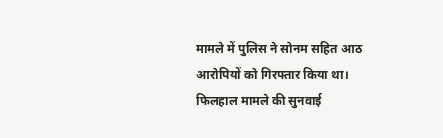मामले में पुलिस ने सोनम सहित आठ आरोपियों को गिरफ्तार किया था। फिलहाल मामले की सुनवाई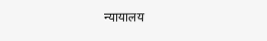न्यायालय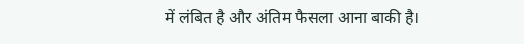में लंबित है और अंतिम फैसला आना बाकी है।